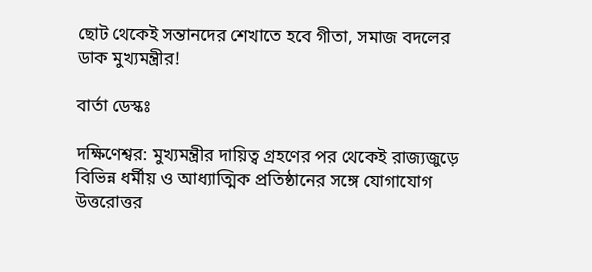ছোট থেকেই সন্তানদের শেখাতে হবে গীতা, সমাজ বদলের ডাক মুখ্যমন্ত্রীর!

বার্তা ডেস্কঃ

দক্ষিণেশ্বর: মুখ্যমন্ত্রীর দায়িত্ব গ্রহণের পর থেকেই রাজ্যজুড়ে বিভিন্ন ধর্মীয় ও আধ্যাত্মিক প্রতিষ্ঠানের সঙ্গে যোগাযোগ উত্তরোত্তর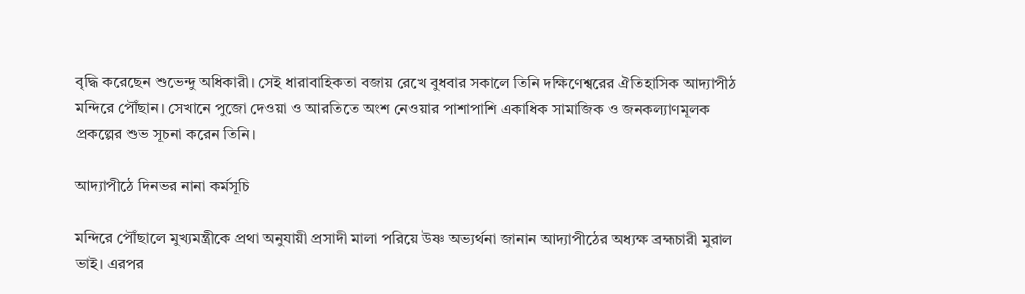বৃদ্ধি করেছেন শুভেন্দু অধিকারী। সেই ধারাবাহিকতা বজায় রেখে বুধবার সকালে তিনি দক্ষিণেশ্বরের ঐতিহাসিক আদ্যাপীঠ মন্দিরে পৌঁছান। সেখানে পুজো দেওয়া ও আরতিতে অংশ নেওয়ার পাশাপাশি একাধিক সামাজিক ও জনকল্যাণমূলক প্রকল্পের শুভ সূচনা করেন তিনি।

আদ্যাপীঠে দিনভর নানা কর্মসূচি

মন্দিরে পৌঁছালে মুখ্যমন্ত্রীকে প্রথা অনুযায়ী প্রসাদী মালা পরিয়ে উষ্ণ অভ্যর্থনা জানান আদ্যাপীঠের অধ্যক্ষ ব্রহ্মচারী মুরাল ভাই। এরপর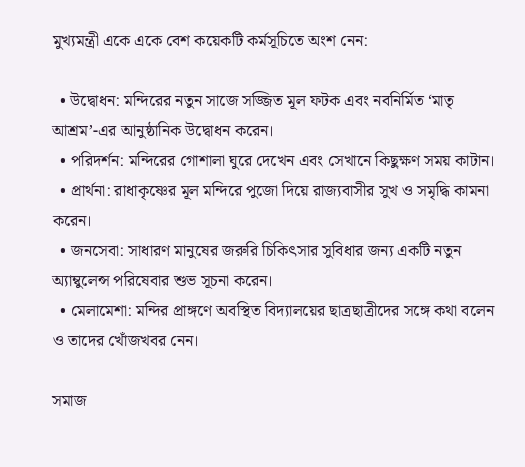মুখ্যমন্ত্রী একে একে বেশ কয়েকটি কর্মসূচিতে অংশ নেন:

  • উদ্বোধন: মন্দিরের নতুন সাজে সজ্জিত মূল ফটক এবং নবনির্মিত ‘মাতৃ আশ্রম’-এর আনুষ্ঠানিক উদ্বোধন করেন।
  • পরিদর্শন: মন্দিরের গোশালা ঘুরে দেখেন এবং সেখানে কিছুক্ষণ সময় কাটান।
  • প্রার্থনা: রাধাকৃষ্ণের মূল মন্দিরে পুজো দিয়ে রাজ্যবাসীর সুখ ও সমৃদ্ধি কামনা করেন।
  • জনসেবা: সাধারণ মানুষের জরুরি চিকিৎসার সুবিধার জন্য একটি নতুন অ্যাম্বুলেন্স পরিষেবার শুভ সূচনা করেন।
  • মেলামেশা: মন্দির প্রাঙ্গণে অবস্থিত বিদ্যালয়ের ছাত্রছাত্রীদের সঙ্গে কথা বলেন ও তাদের খোঁজখবর নেন।

সমাজ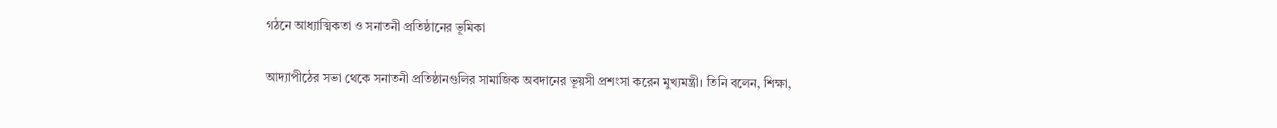গঠনে আধ্যাত্মিকতা ও সনাতনী প্রতিষ্ঠানের ভূমিকা

আদ্যাপীঠের সভা থেকে সনাতনী প্রতিষ্ঠানগুলির সামাজিক অবদানের ভূয়সী প্রশংসা করেন মুখ্যমন্ত্রী। তিনি বলেন, শিক্ষা,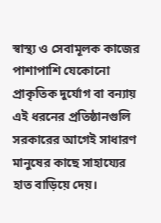স্বাস্থ্য ও সেবামূলক কাজের পাশাপাশি যেকোনো প্রাকৃতিক দুর্যোগ বা বন্যায় এই ধরনের প্রতিষ্ঠানগুলি সরকারের আগেই সাধারণ মানুষের কাছে সাহায্যের হাত বাড়িয়ে দেয়।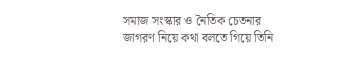সমাজ সংস্কার ও নৈতিক চেতনার জাগরণ নিয়ে কথা বলতে গিয়ে তিনি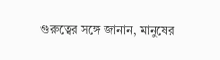গুরুত্বের সঙ্গে জানান, মানুষের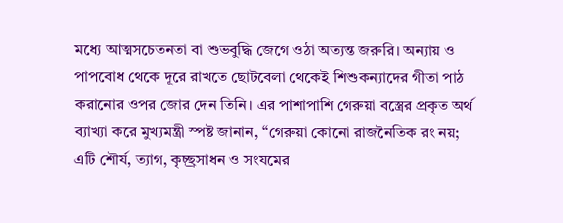মধ্যে আত্মসচেতনতা বা শুভবুদ্ধি জেগে ওঠা অত্যন্ত জরুরি। অন্যায় ও পাপবোধ থেকে দূরে রাখতে ছোটবেলা থেকেই শিশুকন্যাদের গীতা পাঠ করানোর ওপর জোর দেন তিনি। এর পাশাপাশি গেরুয়া বস্ত্রের প্রকৃত অর্থ ব্যাখ্যা করে মুখ্যমন্ত্রী স্পষ্ট জানান, “গেরুয়া কোনো রাজনৈতিক রং নয়; এটি শৌর্য, ত্যাগ, কৃচ্ছ্রসাধন ও সংযমের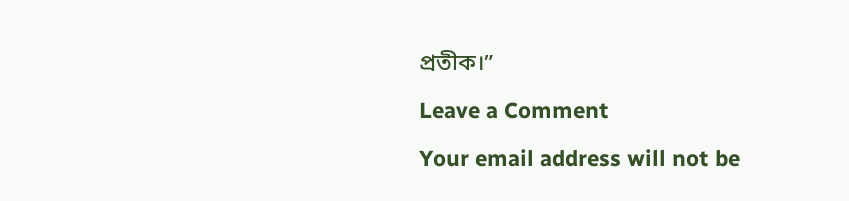প্রতীক।”

Leave a Comment

Your email address will not be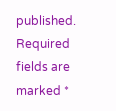published. Required fields are marked *